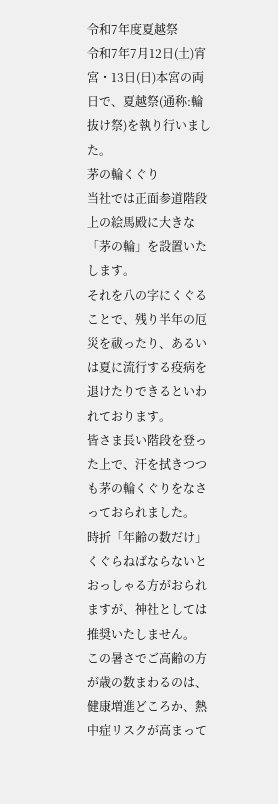令和7年度夏越祭
令和7年7月12日(土)宵宮・13日(日)本宮の両日で、夏越祭(通称:輪抜け祭)を執り行いました。
茅の輪くぐり
当社では正面参道階段上の絵馬殿に大きな「茅の輪」を設置いたします。
それを八の字にくぐることで、残り半年の厄災を祓ったり、あるいは夏に流行する疫病を退けたりできるといわれております。
皆さま長い階段を登った上で、汗を拭きつつも茅の輪くぐりをなさっておられました。
時折「年齢の数だけ」くぐらねばならないとおっしゃる方がおられますが、神社としては推奨いたしません。
この暑さでご高齢の方が歳の数まわるのは、健康増進どころか、熱中症リスクが高まって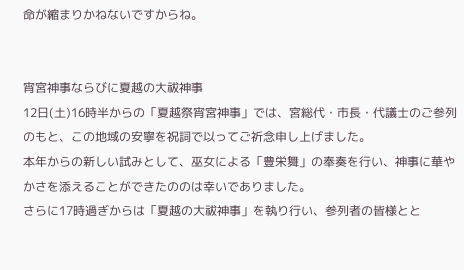命が縮まりかねないですからね。


宵宮神事ならびに夏越の大祓神事
12日(土)16時半からの「夏越祭宵宮神事」では、宮総代・市長・代議士のご参列のもと、この地域の安寧を祝詞で以ってご祈念申し上げました。
本年からの新しい試みとして、巫女による「豊栄舞」の奉奏を行い、神事に華やかさを添えることができたののは幸いでありました。
さらに17時過ぎからは「夏越の大祓神事」を執り行い、参列者の皆様とと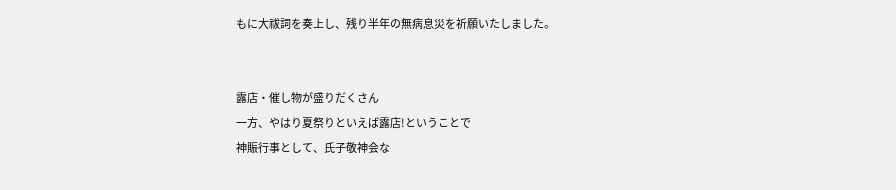もに大祓詞を奏上し、残り半年の無病息災を祈願いたしました。


露店・催し物が盛りだくさん
一方、やはり夏祭りといえば露店!ということで
神賑行事として、氏子敬神会な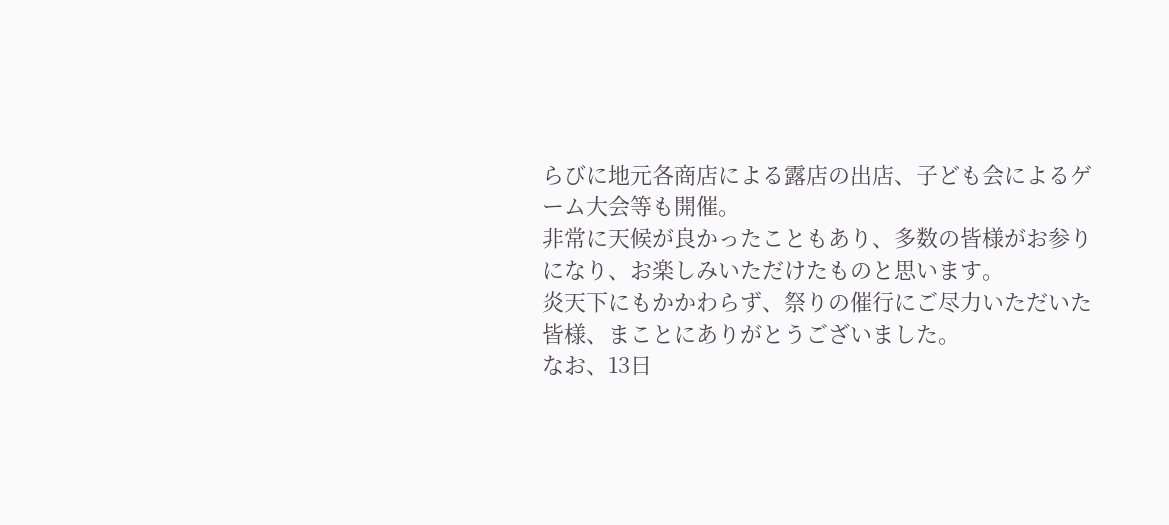らびに地元各商店による露店の出店、子ども会によるゲーム大会等も開催。
非常に天候が良かったこともあり、多数の皆様がお参りになり、お楽しみいただけたものと思います。
炎天下にもかかわらず、祭りの催行にご尽力いただいた皆様、まことにありがとうございました。
なお、13日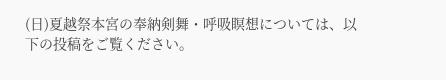(日)夏越祭本宮の奉納剣舞・呼吸瞑想については、以下の投稿をご覧ください。